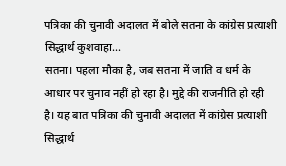पत्रिका की चुनावी अदालत में बोले सतना के कांग्रेस प्रत्याशी सिद्धार्थ कुशवाहा...
सतना। पहला मौका है, जब सतना में जाति व धर्म के आधार पर चुनाव नहीं हो रहा है। मुद्दे की राजनीति हो रही है। यह बात पत्रिका की चुनावी अदालत में कांग्रेस प्रत्याशी सिद्धार्थ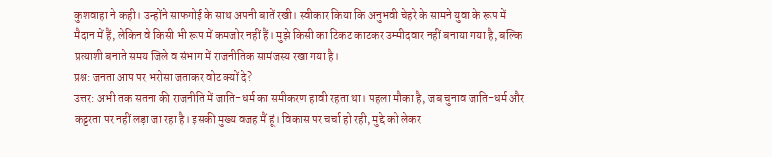कुशवाहा ने कही। उन्होंने साफगोई के साथ अपनी बातें रखी। स्वीकार किया कि अनुभवी चेहरे के सामने युवा के रूप में मैदान में हैं, लेकिन वे किसी भी रूप में कमजोर नहीं हैं। मुझे किसी का टिकट काटकर उम्मीदवार नहीं बनाया गया है, बल्कि प्रत्याशी बनाते समय जिले व संभाग में राजनीतिक सामंजस्य रखा गया है।
प्रश्न: जनता आप पर भरोसा जताकर वोट क्यों दे?
उत्तर: अभी तक सतना की राजनीति में जाति-धर्म का समीकरण हावी रहता था। पहला मौका है, जब चुनाव जाति-धर्म और कट्टरता पर नहीं लड़ा जा रहा है। इसकी मुख्य वजह मैं हूं। विकास पर चर्चा हो रही, मुद्दे को लेकर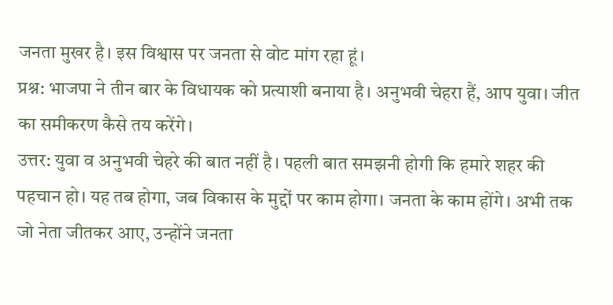जनता मुखर है। इस विश्वास पर जनता से वोट मांग रहा हूं।
प्रश्न: भाजपा ने तीन बार के विधायक को प्रत्याशी बनाया है। अनुभवी चेहरा हैं, आप युवा। जीत का समीकरण कैसे तय करेंगे।
उत्तर: युवा व अनुभवी चेहरे की बात नहीं है। पहली बात समझनी होगी कि हमारे शहर की पहचान हो। यह तब होगा, जब विकास के मुद्दों पर काम होगा। जनता के काम होंगे। अभी तक जो नेता जीतकर आए, उन्होंने जनता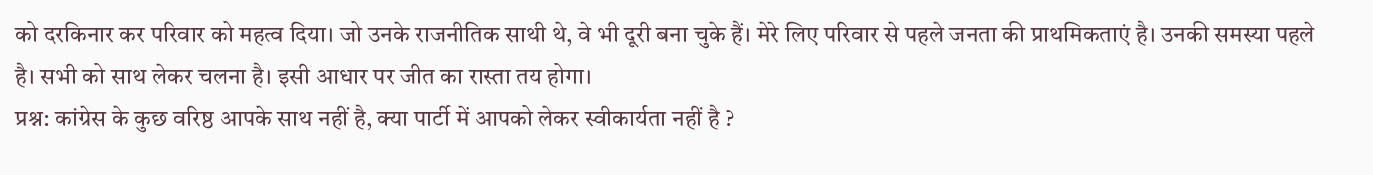को दरकिनार कर परिवार को महत्व दिया। जो उनके राजनीतिक साथी थे, वे भी दूरी बना चुके हैं। मेरे लिए परिवार से पहले जनता की प्राथमिकताएं है। उनकी समस्या पहले है। सभी को साथ लेकर चलना है। इसी आधार पर जीत का रास्ता तय होगा।
प्रश्न: कांग्रेस के कुछ वरिष्ठ आपके साथ नहीं है, क्या पार्टी में आपको लेकर स्वीकार्यता नहीं है ?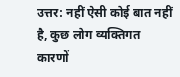उत्तर: नहीं ऐसी कोई बात नहीं है, कुछ लोग व्यक्तिगत कारणों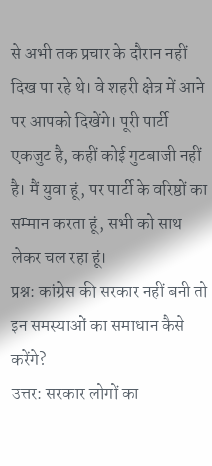से अभी तक प्रचार के दौरान नहीं दिख पा रहे थे। वे शहरी क्षेत्र में आने पर आपको दिखेंगे। पूरी पार्टी एकजुट है, कहीं कोई गुटबाजी नहीं है। मैं युवा हूं, पर पार्टी के वरिष्ठों का सम्मान करता हूं, सभी को साथ लेकर चल रहा हूं।
प्रश्न: कांग्रेस की सरकार नहीं बनी तो इन समस्याओं का समाधान कैसे करेंगे?
उत्तर: सरकार लोगों का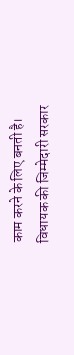काम करने के लिए बनती है। विधायक की जिम्मेदारी सरकार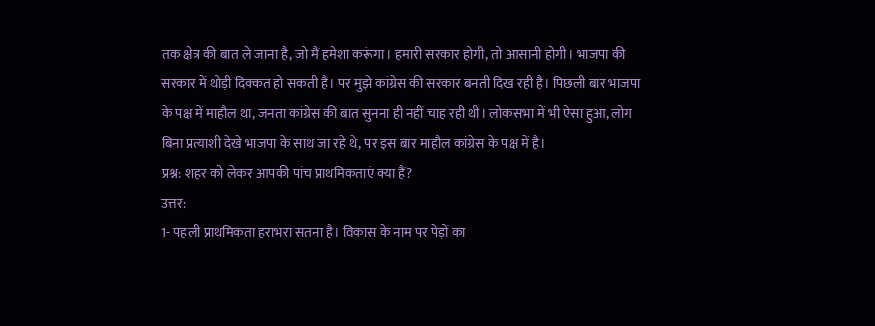तक क्षेत्र की बात ले जाना है, जो मैं हमेशा करूंगा। हमारी सरकार होगी, तो आसानी होगी। भाजपा की सरकार में थोड़ी दिक्कत हो सकती है। पर मुझे कांग्रेस की सरकार बनती दिख रही है। पिछली बार भाजपा के पक्ष में माहौल था, जनता कांग्रेस की बात सुनना ही नहीं चाह रही थी। लोकसभा में भी ऐसा हुआ, लोग बिना प्रत्याशी देखे भाजपा के साथ जा रहे थे, पर इस बार माहौल कांग्रेस के पक्ष में है।
प्रश्न: शहर को लेकर आपकी पांच प्राथमिकताएं क्या हैं?
उत्तर:
1- पहली प्राथमिकता हराभरा सतना है। विकास के नाम पर पेड़ों का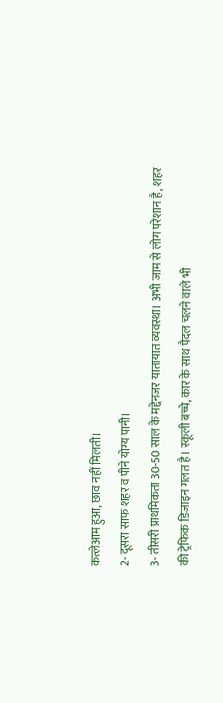कत्लेआम हुआ, छाव नहीं मिलती।
2- दूसरा साफ शहर व पीने योग्य पानी।
3- तीसरी प्राथमिकता 30-50 साल के मद्देनजर यातायात व्यवस्था। अभी जाम से लोग परेशान है, शहर की ट्रेफिक डिजाइन गलत है। स्कूली बच्चे, कार के साथ पैदल चलने वाले भी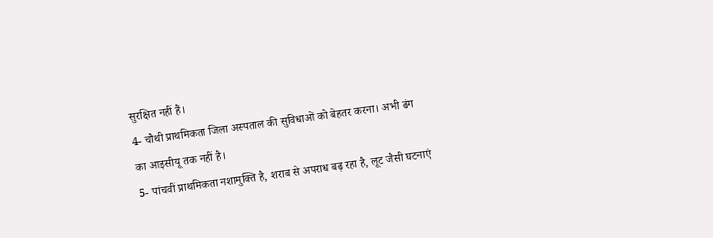सुरक्षित नहीं हैं।
4- चौथी प्राथमिकता जिला अस्पताल की सुविधाओं को बेहतर करना। अभी ढंग का आइसीयू तक नहीं है।
5- पांचवीं प्राथमिकता नशामुक्ति है, शराब से अपराध बढ़ रहा है, लूट जैसी घटनाएं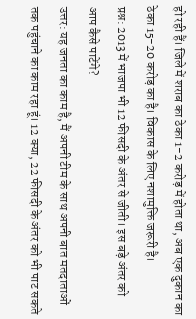हो रही हैं। जिले में शराब का ठेका 1-2 करोड़ में होता था, अब एक दुकान का ठेका 15-20 करोड़ का है। विकास के लिए नशामुक्ति जरूरी है।
प्रश्न: 2013 में भाजपा भी 12 फीसदी के अंतर से जीती। इस बड़े अंतर को आप कैसे पाटेंगे?
उत्तर: यह जनता का काम है, मैं अपनी टीम के साथ अपनी बात मतदाताओं तक पहुंचाने का काम रहा हूं। 12 क्या, 22 फीसदी के अंतर को भी पाट सकते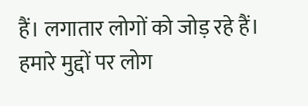हैं। लगातार लोगों को जोड़ रहे हैं। हमारे मुद्दों पर लोग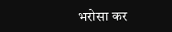भरोसा कर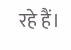रहे हैं।